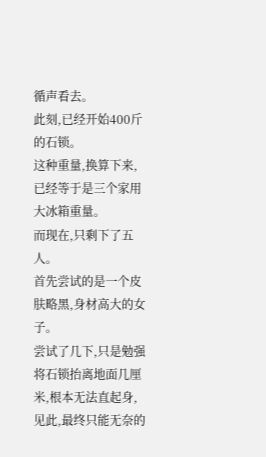循声看去。
此刻,已经开始400斤的石锁。
这种重量,换算下来,已经等于是三个家用大冰箱重量。
而现在,只剩下了五人。
首先尝试的是一个皮肤略黑,身材高大的女子。
尝试了几下,只是勉强将石锁抬离地面几厘米,根本无法直起身,见此,最终只能无奈的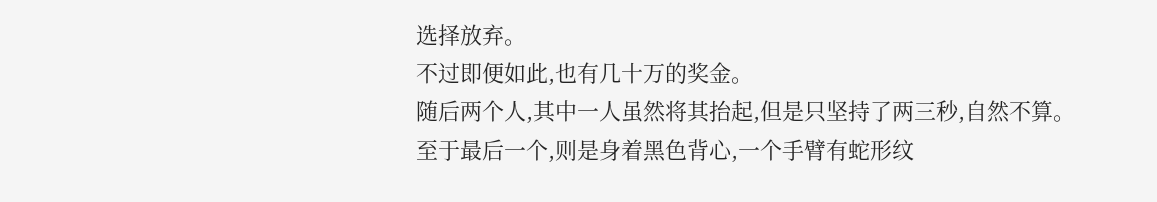选择放弃。
不过即便如此,也有几十万的奖金。
随后两个人,其中一人虽然将其抬起,但是只坚持了两三秒,自然不算。
至于最后一个,则是身着黑色背心,一个手臂有蛇形纹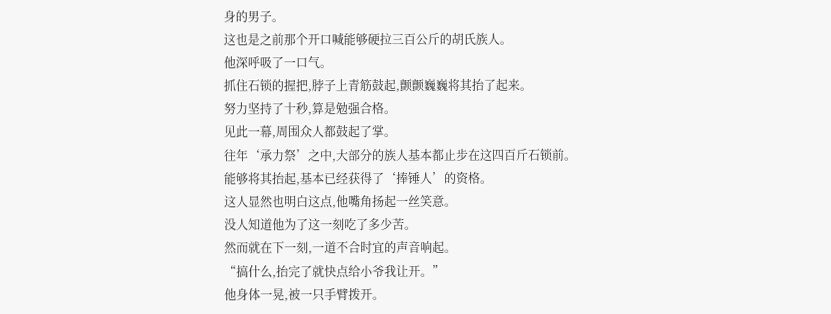身的男子。
这也是之前那个开口喊能够硬拉三百公斤的胡氏族人。
他深呼吸了一口气。
抓住石锁的握把,脖子上青筋鼓起,颤颤巍巍将其抬了起来。
努力坚持了十秒,算是勉强合格。
见此一幕,周围众人都鼓起了掌。
往年‘承力祭’之中,大部分的族人基本都止步在这四百斤石锁前。
能够将其抬起,基本已经获得了‘捧锤人’的资格。
这人显然也明白这点,他嘴角扬起一丝笑意。
没人知道他为了这一刻吃了多少苦。
然而就在下一刻,一道不合时宜的声音响起。
“搞什么,抬完了就快点给小爷我让开。”
他身体一晃,被一只手臂拨开。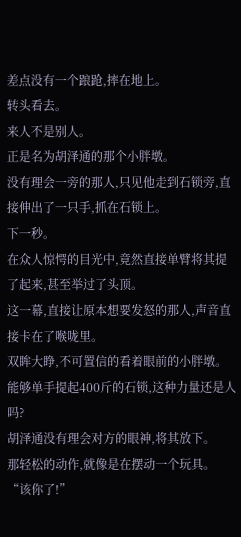差点没有一个踉跄,摔在地上。
转头看去。
来人不是别人。
正是名为胡泽通的那个小胖墩。
没有理会一旁的那人,只见他走到石锁旁,直接伸出了一只手,抓在石锁上。
下一秒。
在众人惊愕的目光中,竟然直接单臂将其提了起来,甚至举过了头顶。
这一幕,直接让原本想要发怒的那人,声音直接卡在了喉咙里。
双眸大睁,不可置信的看着眼前的小胖墩。
能够单手提起400斤的石锁,这种力量还是人吗?
胡泽通没有理会对方的眼神,将其放下。
那轻松的动作,就像是在摆动一个玩具。
“该你了!”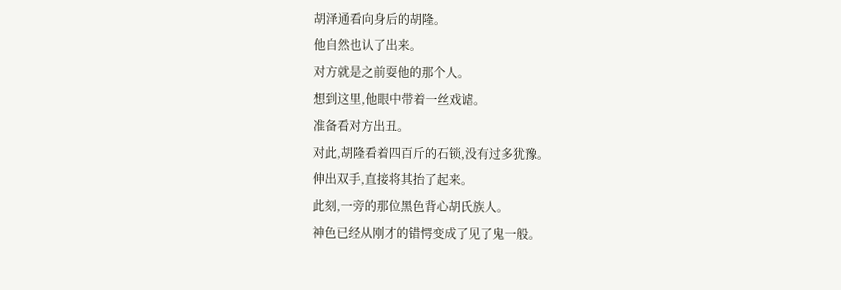胡泽通看向身后的胡隆。
他自然也认了出来。
对方就是之前耍他的那个人。
想到这里,他眼中带着一丝戏谑。
准备看对方出丑。
对此,胡隆看着四百斤的石锁,没有过多犹豫。
伸出双手,直接将其抬了起来。
此刻,一旁的那位黑色背心胡氏族人。
神色已经从刚才的错愕变成了见了鬼一般。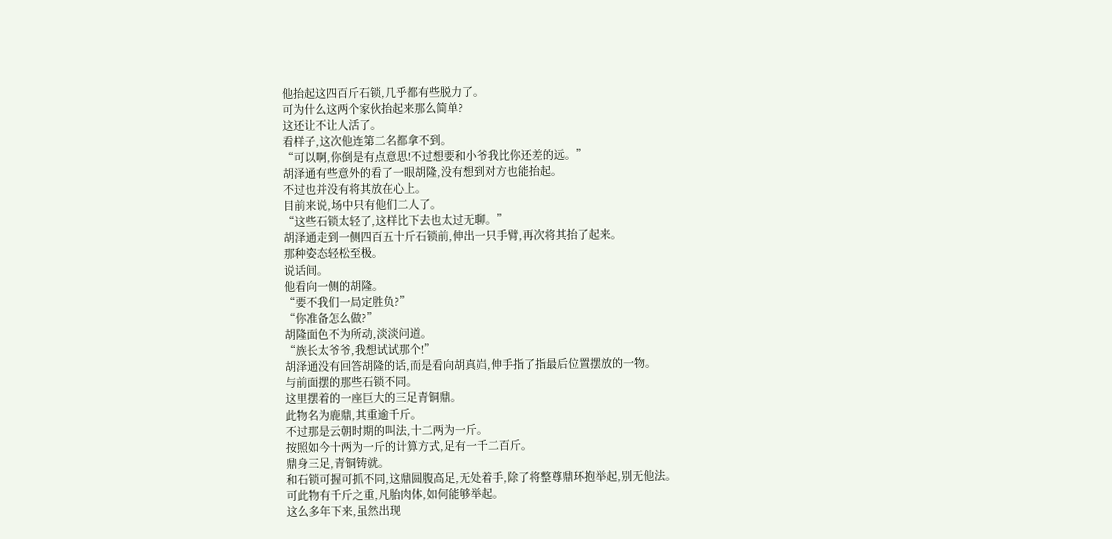他抬起这四百斤石锁,几乎都有些脱力了。
可为什么这两个家伙抬起来那么简单?
这还让不让人活了。
看样子,这次他连第二名都拿不到。
“可以啊,你倒是有点意思!不过想要和小爷我比你还差的远。”
胡泽通有些意外的看了一眼胡隆,没有想到对方也能抬起。
不过也并没有将其放在心上。
目前来说,场中只有他们二人了。
“这些石锁太轻了,这样比下去也太过无聊。”
胡泽通走到一侧四百五十斤石锁前,伸出一只手臂,再次将其抬了起来。
那种姿态轻松至极。
说话间。
他看向一侧的胡隆。
“要不我们一局定胜负?”
“你准备怎么做?”
胡隆面色不为所动,淡淡问道。
“族长太爷爷,我想试试那个!”
胡泽通没有回答胡隆的话,而是看向胡真岿,伸手指了指最后位置摆放的一物。
与前面摆的那些石锁不同。
这里摆着的一座巨大的三足青铜鼎。
此物名为鹿鼎,其重逾千斤。
不过那是云朝时期的叫法,十二两为一斤。
按照如今十两为一斤的计算方式,足有一千二百斤。
鼎身三足,青铜铸就。
和石锁可握可抓不同,这鼎圆腹高足,无处着手,除了将整尊鼎环抱举起,别无他法。
可此物有千斤之重,凡胎肉体,如何能够举起。
这么多年下来,虽然出现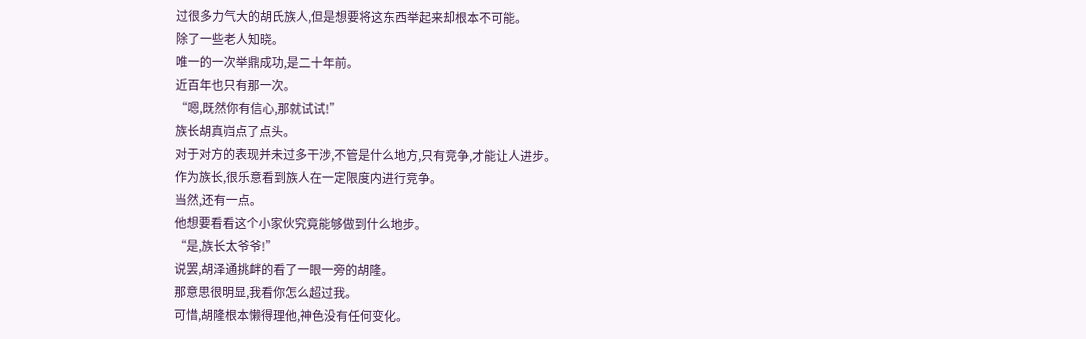过很多力气大的胡氏族人,但是想要将这东西举起来却根本不可能。
除了一些老人知晓。
唯一的一次举鼎成功,是二十年前。
近百年也只有那一次。
“嗯,既然你有信心,那就试试!”
族长胡真岿点了点头。
对于对方的表现并未过多干涉,不管是什么地方,只有竞争,才能让人进步。
作为族长,很乐意看到族人在一定限度内进行竞争。
当然,还有一点。
他想要看看这个小家伙究竟能够做到什么地步。
“是,族长太爷爷!”
说罢,胡泽通挑衅的看了一眼一旁的胡隆。
那意思很明显,我看你怎么超过我。
可惜,胡隆根本懒得理他,神色没有任何变化。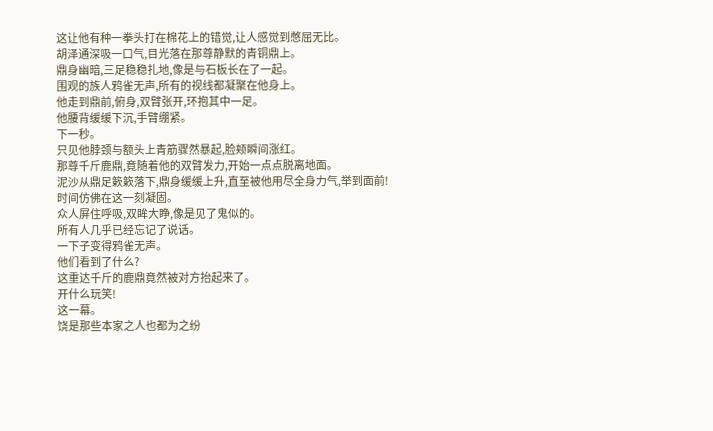这让他有种一拳头打在棉花上的错觉,让人感觉到憋屈无比。
胡泽通深吸一口气,目光落在那尊静默的青铜鼎上。
鼎身幽暗,三足稳稳扎地,像是与石板长在了一起。
围观的族人鸦雀无声,所有的视线都凝聚在他身上。
他走到鼎前,俯身,双臂张开,环抱其中一足。
他腰背缓缓下沉,手臂绷紧。
下一秒。
只见他脖颈与额头上青筋骤然暴起,脸颊瞬间涨红。
那尊千斤鹿鼎,竟随着他的双臂发力,开始一点点脱离地面。
泥沙从鼎足簌簌落下,鼎身缓缓上升,直至被他用尽全身力气,举到面前!
时间仿佛在这一刻凝固。
众人屏住呼吸,双眸大睁,像是见了鬼似的。
所有人几乎已经忘记了说话。
一下子变得鸦雀无声。
他们看到了什么?
这重达千斤的鹿鼎竟然被对方抬起来了。
开什么玩笑!
这一幕。
饶是那些本家之人也都为之纷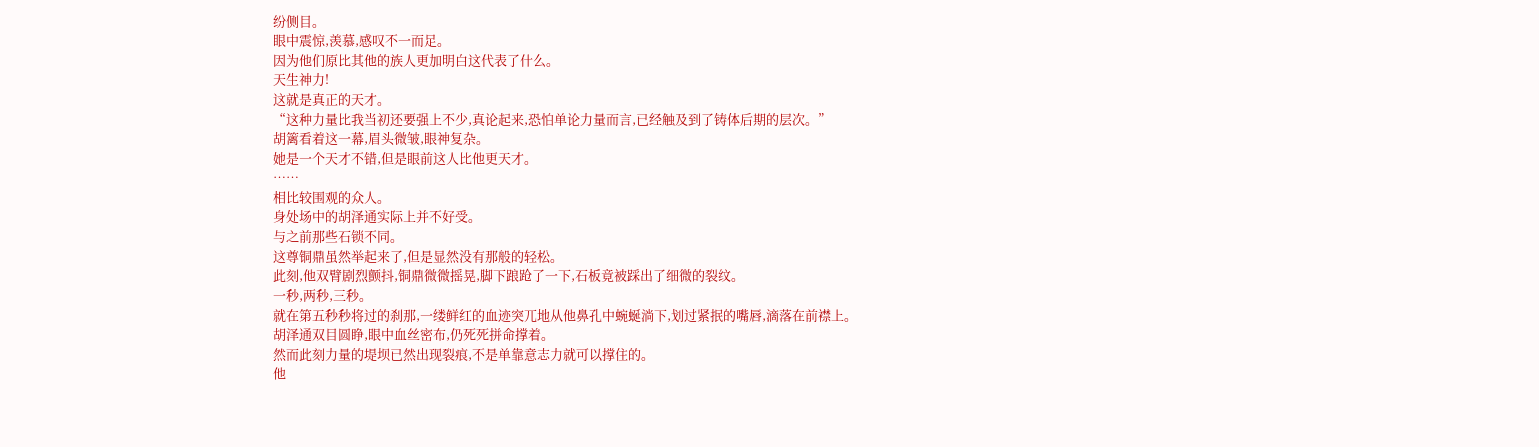纷侧目。
眼中震惊,羡慕,感叹不一而足。
因为他们原比其他的族人更加明白这代表了什么。
天生神力!
这就是真正的天才。
“这种力量比我当初还要强上不少,真论起来,恐怕单论力量而言,已经触及到了铸体后期的层次。”
胡篱看着这一幕,眉头微皱,眼神复杂。
她是一个天才不错,但是眼前这人比他更天才。
……
相比较围观的众人。
身处场中的胡泽通实际上并不好受。
与之前那些石锁不同。
这尊铜鼎虽然举起来了,但是显然没有那般的轻松。
此刻,他双臂剧烈颤抖,铜鼎微微摇晃,脚下踉跄了一下,石板竟被踩出了细微的裂纹。
一秒,两秒,三秒。
就在第五秒秒将过的刹那,一缕鲜红的血迹突兀地从他鼻孔中蜿蜒淌下,划过紧抿的嘴唇,滴落在前襟上。
胡泽通双目圆睁,眼中血丝密布,仍死死拼命撑着。
然而此刻力量的堤坝已然出现裂痕,不是单靠意志力就可以撑住的。
他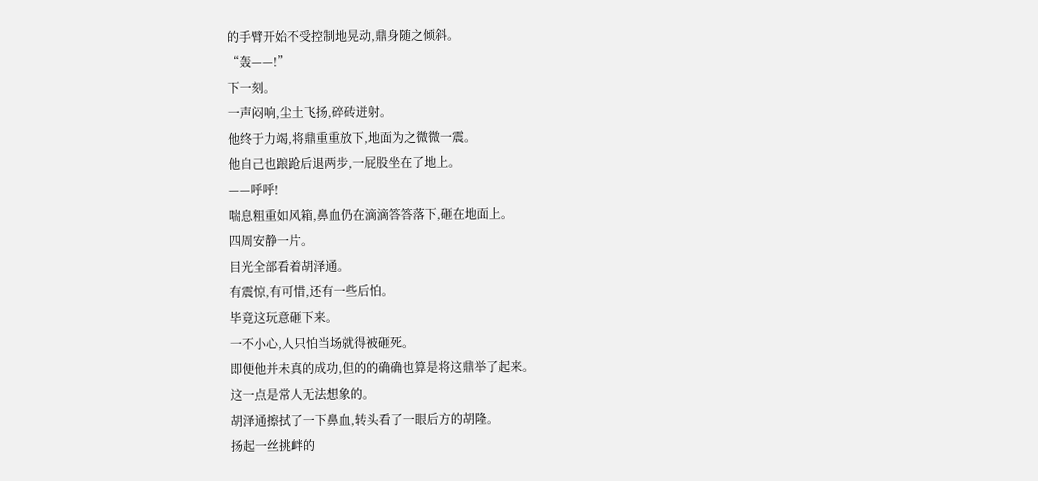的手臂开始不受控制地晃动,鼎身随之倾斜。
“轰——!”
下一刻。
一声闷响,尘土飞扬,碎砖迸射。
他终于力竭,将鼎重重放下,地面为之微微一震。
他自己也踉跄后退两步,一屁股坐在了地上。
——呼呼!
喘息粗重如风箱,鼻血仍在滴滴答答落下,砸在地面上。
四周安静一片。
目光全部看着胡泽通。
有震惊,有可惜,还有一些后怕。
毕竟这玩意砸下来。
一不小心,人只怕当场就得被砸死。
即便他并未真的成功,但的的确确也算是将这鼎举了起来。
这一点是常人无法想象的。
胡泽通擦拭了一下鼻血,转头看了一眼后方的胡隆。
扬起一丝挑衅的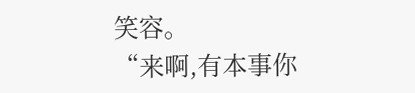笑容。
“来啊,有本事你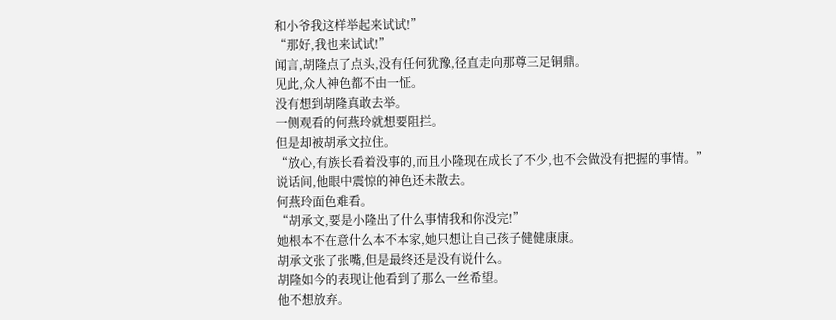和小爷我这样举起来试试!”
“那好,我也来试试!”
闻言,胡隆点了点头,没有任何犹豫,径直走向那尊三足铜鼎。
见此,众人神色都不由一怔。
没有想到胡隆真敢去举。
一侧观看的何燕玲就想要阻拦。
但是却被胡承文拉住。
“放心,有族长看着没事的,而且小隆现在成长了不少,也不会做没有把握的事情。”
说话间,他眼中震惊的神色还未散去。
何燕玲面色难看。
“胡承文,要是小隆出了什么事情我和你没完!”
她根本不在意什么本不本家,她只想让自己孩子健健康康。
胡承文张了张嘴,但是最终还是没有说什么。
胡隆如今的表现让他看到了那么一丝希望。
他不想放弃。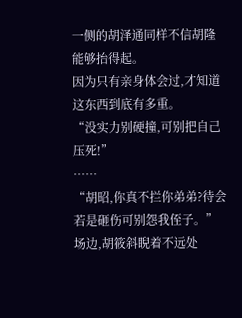一侧的胡泽通同样不信胡隆能够抬得起。
因为只有亲身体会过,才知道这东西到底有多重。
“没实力别硬撞,可别把自己压死!”
……
“胡昭,你真不拦你弟弟?待会若是砸伤可别怨我侄子。”
场边,胡筱斜睨着不远处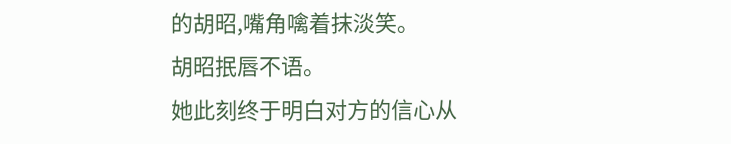的胡昭,嘴角噙着抹淡笑。
胡昭抿唇不语。
她此刻终于明白对方的信心从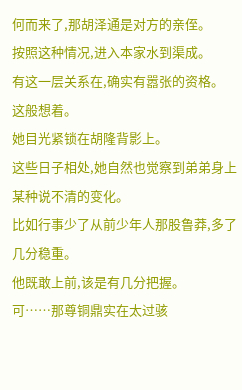何而来了,那胡泽通是对方的亲侄。
按照这种情况,进入本家水到渠成。
有这一层关系在,确实有嚣张的资格。
这般想着。
她目光紧锁在胡隆背影上。
这些日子相处,她自然也觉察到弟弟身上某种说不清的变化。
比如行事少了从前少年人那股鲁莽,多了几分稳重。
他既敢上前,该是有几分把握。
可……那尊铜鼎实在太过骇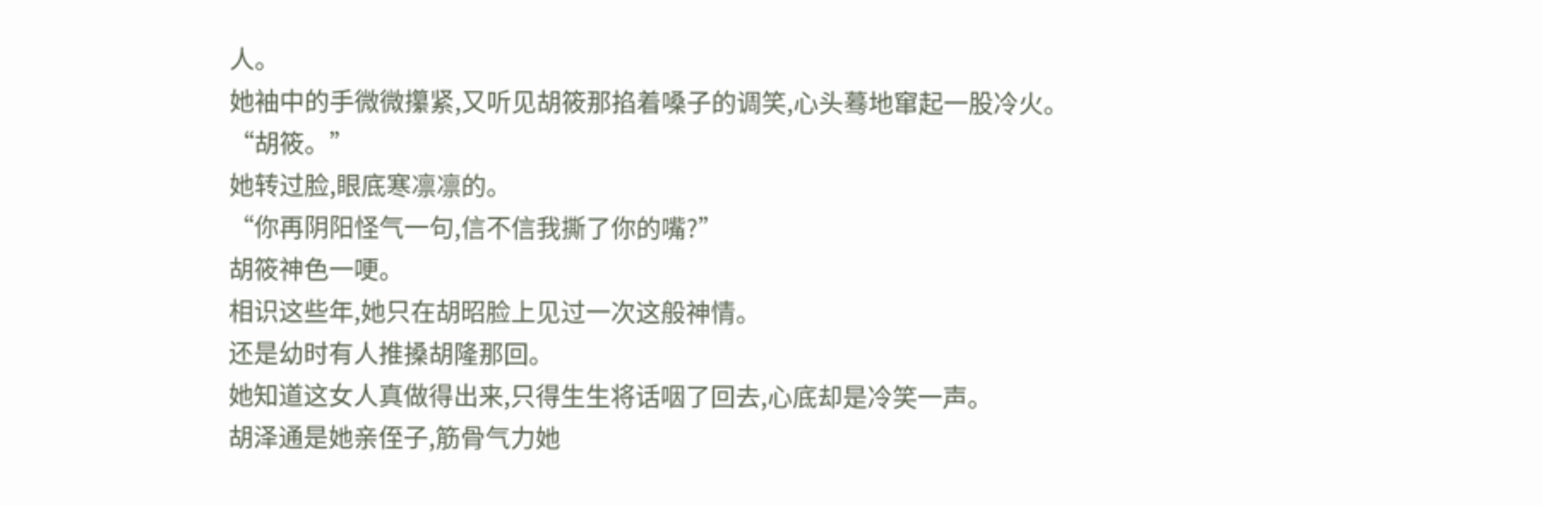人。
她袖中的手微微攥紧,又听见胡筱那掐着嗓子的调笑,心头蓦地窜起一股冷火。
“胡筱。”
她转过脸,眼底寒凛凛的。
“你再阴阳怪气一句,信不信我撕了你的嘴?”
胡筱神色一哽。
相识这些年,她只在胡昭脸上见过一次这般神情。
还是幼时有人推搡胡隆那回。
她知道这女人真做得出来,只得生生将话咽了回去,心底却是冷笑一声。
胡泽通是她亲侄子,筋骨气力她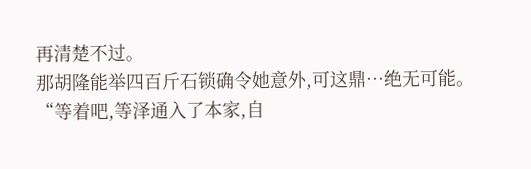再清楚不过。
那胡隆能举四百斤石锁确令她意外,可这鼎…绝无可能。
“等着吧,等泽通入了本家,自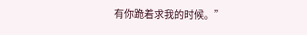有你跪着求我的时候。”